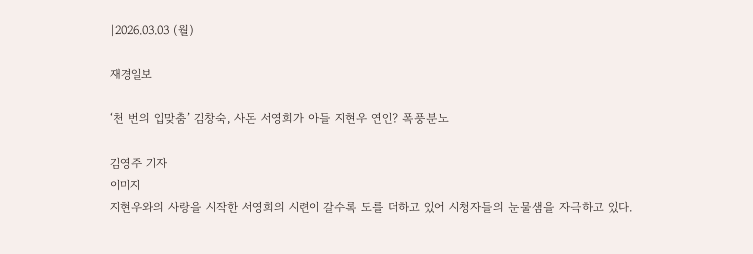|2026.03.03 (월)

재경일보

‘천 번의 입맞춤’ 김창숙, 사돈 서영희가 아들 지현우 연인? 폭풍분노

김영주 기자
이미지
지현우와의 사랑을 시작한 서영희의 시련이 갈수록 도를 더하고 있어 시청자들의 눈물샘을 자극하고 있다.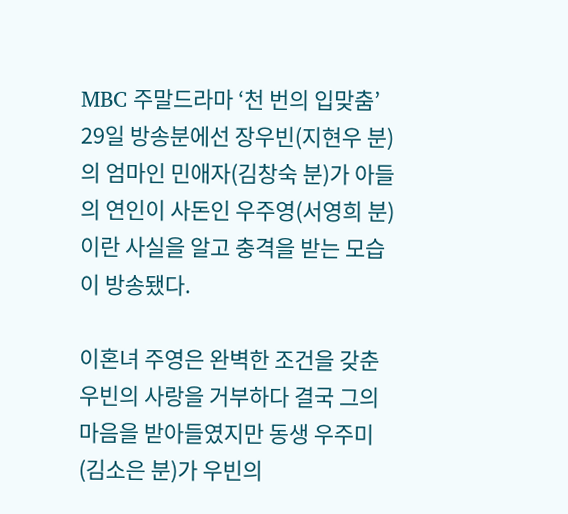MBC 주말드라마 ‘천 번의 입맞춤’ 29일 방송분에선 장우빈(지현우 분)의 엄마인 민애자(김창숙 분)가 아들의 연인이 사돈인 우주영(서영희 분)이란 사실을 알고 충격을 받는 모습이 방송됐다.

이혼녀 주영은 완벽한 조건을 갖춘 우빈의 사랑을 거부하다 결국 그의 마음을 받아들였지만 동생 우주미(김소은 분)가 우빈의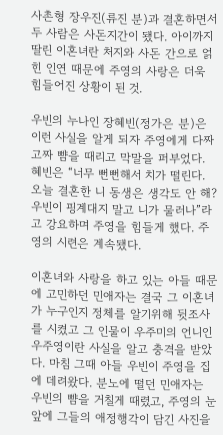사촌형 장우진(류진 분)과 결혼하면서 두 사람은 사돈지간이 됐다. 아이까지 딸린 이혼녀란 처지와 사돈 간으로 얽힌 인연 때문에 주영의 사랑은 더욱 힘들어진 상황이 된 것.

우빈의 누나인 장혜빈(정가은 분)은 이런 사실을 알게 되자 주영에게 다짜고짜 뺨을 때리고 막말을 퍼부었다. 혜빈은 “너무 뻔뻔해서 치가 떨린다. 오늘 결혼한 니 동생은 생각도 안 해? 우빈이 핑계대지 말고 니가 물러나”라고 강요하며 주영을 힘들게 했다. 주영의 시련은 계속됐다.

이혼녀와 사랑을 하고 있는 아들 때문에 고민하던 민애자는 결국 그 이혼녀가 누구인지 정체를 알기위해 뒷조사를 시켰고 그 인물이 우주미의 언니인 우주영이란 사실을 알고 충격을 받았다. 마침 그때 아들 우빈이 주영을 집에 데려왔다. 분노에 떨던 민애자는 우빈의 뺨을 거칠게 때렸고, 주영의 눈앞에 그들의 애정행각이 담긴 사진을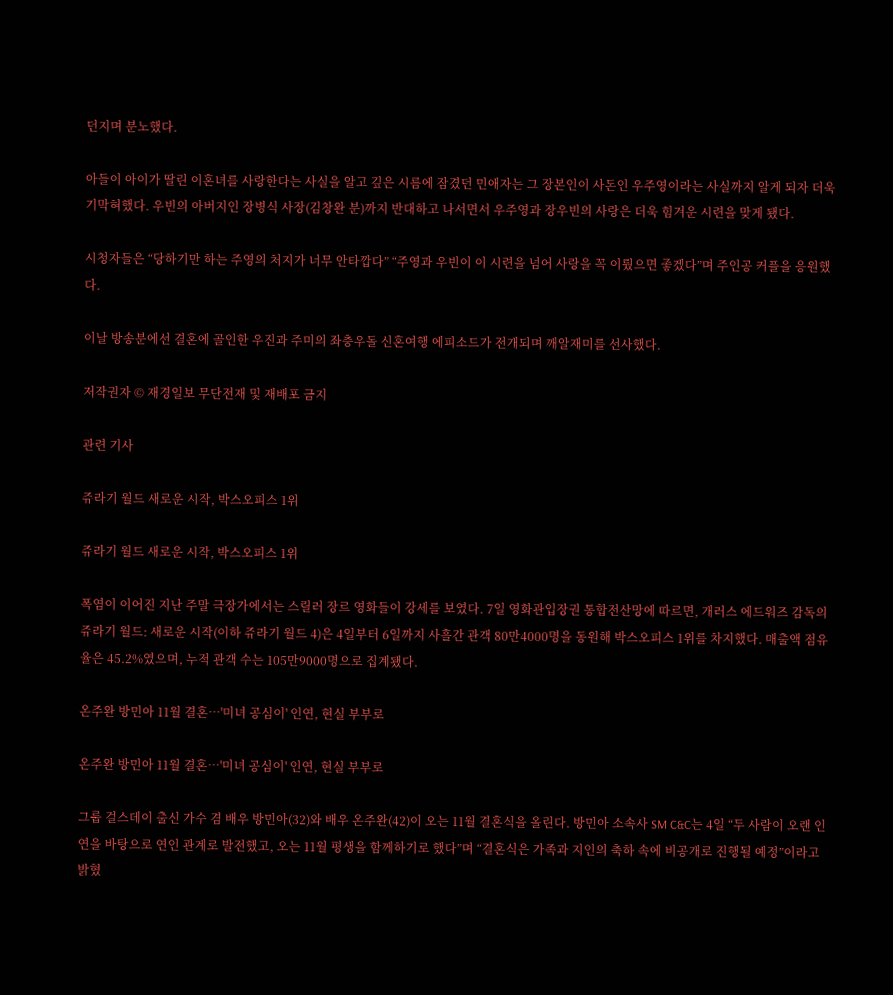던지며 분노했다.

아들이 아이가 딸린 이혼녀를 사랑한다는 사실을 알고 깊은 시름에 잠겼던 민애자는 그 장본인이 사돈인 우주영이라는 사실까지 알게 되자 더욱 기막혀했다. 우빈의 아버지인 장병식 사장(김창완 분)까지 반대하고 나서면서 우주영과 장우빈의 사랑은 더욱 힘겨운 시련을 맞게 됐다.

시청자들은 “당하기만 하는 주영의 처지가 너무 안타깝다” “주영과 우빈이 이 시련을 넘어 사랑을 꼭 이뤘으면 좋겠다”며 주인공 커플을 응원했다.

이날 방송분에선 결혼에 골인한 우진과 주미의 좌충우돌 신혼여행 에피소드가 전개되며 깨알재미를 선사했다.

저작권자 © 재경일보 무단전재 및 재배포 금지

관련 기사

쥬라기 월드 새로운 시작, 박스오피스 1위

쥬라기 월드 새로운 시작, 박스오피스 1위

폭염이 이어진 지난 주말 극장가에서는 스릴러 장르 영화들이 강세를 보였다. 7일 영화관입장권 통합전산망에 따르면, 개러스 에드워즈 감독의 쥬라기 월드: 새로운 시작(이하 쥬라기 월드 4)은 4일부터 6일까지 사흘간 관객 80만4000명을 동원해 박스오피스 1위를 차지했다. 매출액 점유율은 45.2%였으며, 누적 관객 수는 105만9000명으로 집계됐다.

온주완 방민아 11월 결혼…'미녀 공심이' 인연, 현실 부부로

온주완 방민아 11월 결혼…'미녀 공심이' 인연, 현실 부부로

그룹 걸스데이 출신 가수 겸 배우 방민아(32)와 배우 온주완(42)이 오는 11월 결혼식을 올린다. 방민아 소속사 SM C&C는 4일 “두 사람이 오랜 인연을 바탕으로 연인 관계로 발전했고, 오는 11월 평생을 함께하기로 했다”며 “결혼식은 가족과 지인의 축하 속에 비공개로 진행될 예정”이라고 밝혔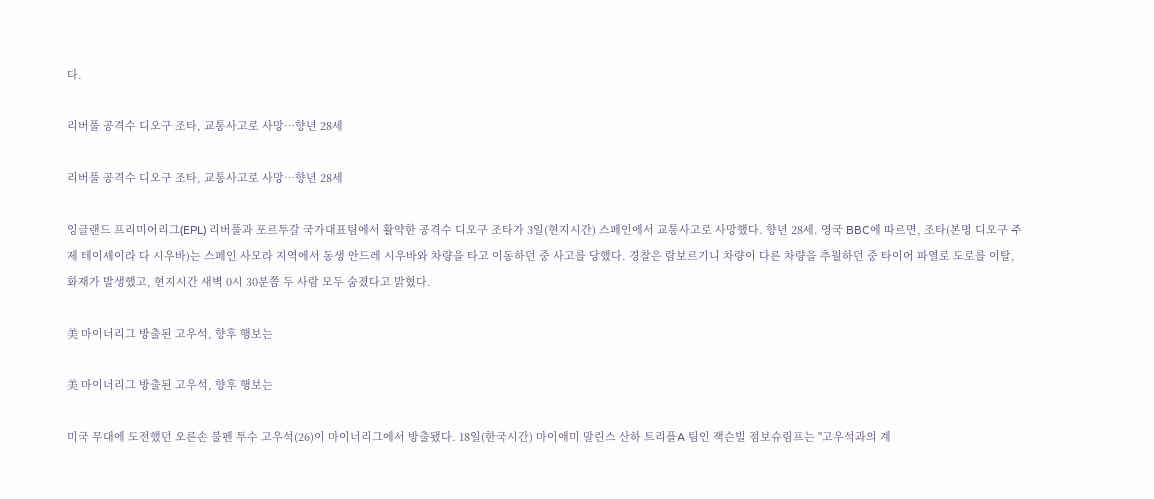다.

리버풀 공격수 디오구 조타, 교통사고로 사망…향년 28세

리버풀 공격수 디오구 조타, 교통사고로 사망…향년 28세

잉글랜드 프리미어리그(EPL) 리버풀과 포르투갈 국가대표팀에서 활약한 공격수 디오구 조타가 3일(현지시간) 스페인에서 교통사고로 사망했다. 향년 28세. 영국 BBC에 따르면, 조타(본명 디오구 주제 테이셰이라 다 시우바)는 스페인 사모라 지역에서 동생 안드레 시우바와 차량을 타고 이동하던 중 사고를 당했다. 경찰은 람보르기니 차량이 다른 차량을 추월하던 중 타이어 파열로 도로를 이탈, 화재가 발생했고, 현지시간 새벽 0시 30분쯤 두 사람 모두 숨졌다고 밝혔다.

美 마이너리그 방출된 고우석, 향후 행보는

美 마이너리그 방출된 고우석, 향후 행보는

미국 무대에 도전했던 오른손 불펜 투수 고우석(26)이 마이너리그에서 방출됐다. 18일(한국시간) 마이애미 말린스 산하 트리플A 팀인 잭슨빌 점보슈림프는 "고우석과의 계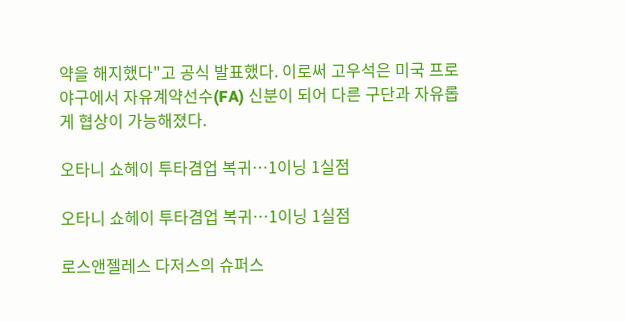약을 해지했다"고 공식 발표했다. 이로써 고우석은 미국 프로야구에서 자유계약선수(FA) 신분이 되어 다른 구단과 자유롭게 협상이 가능해졌다.

오타니 쇼헤이 투타겸업 복귀…1이닝 1실점

오타니 쇼헤이 투타겸업 복귀…1이닝 1실점

로스앤젤레스 다저스의 슈퍼스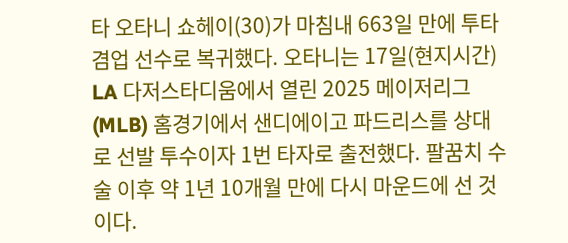타 오타니 쇼헤이(30)가 마침내 663일 만에 투타겸업 선수로 복귀했다. 오타니는 17일(현지시간) LA 다저스타디움에서 열린 2025 메이저리그(MLB) 홈경기에서 샌디에이고 파드리스를 상대로 선발 투수이자 1번 타자로 출전했다. 팔꿈치 수술 이후 약 1년 10개월 만에 다시 마운드에 선 것이다.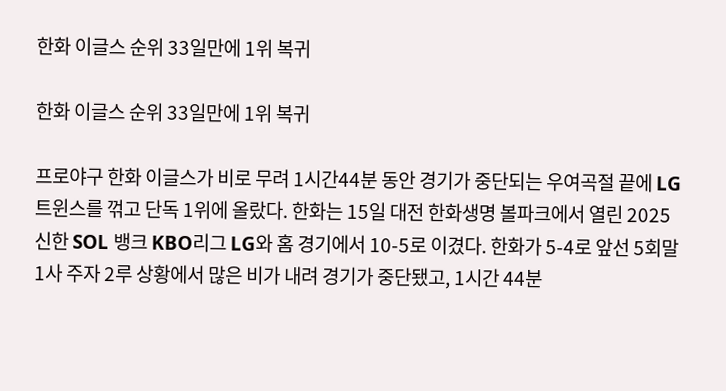한화 이글스 순위 33일만에 1위 복귀

한화 이글스 순위 33일만에 1위 복귀

프로야구 한화 이글스가 비로 무려 1시간44분 동안 경기가 중단되는 우여곡절 끝에 LG 트윈스를 꺾고 단독 1위에 올랐다. 한화는 15일 대전 한화생명 볼파크에서 열린 2025 신한 SOL 뱅크 KBO리그 LG와 홈 경기에서 10-5로 이겼다. 한화가 5-4로 앞선 5회말 1사 주자 2루 상황에서 많은 비가 내려 경기가 중단됐고, 1시간 44분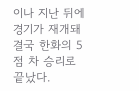이나 지난 뒤에 경기가 재개돼 결국 한화의 5점 차 승리로 끝났다.